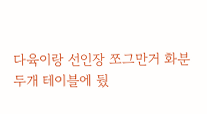다육이랑 선인장 쪼그만거 화분 두개 테이블에 뒀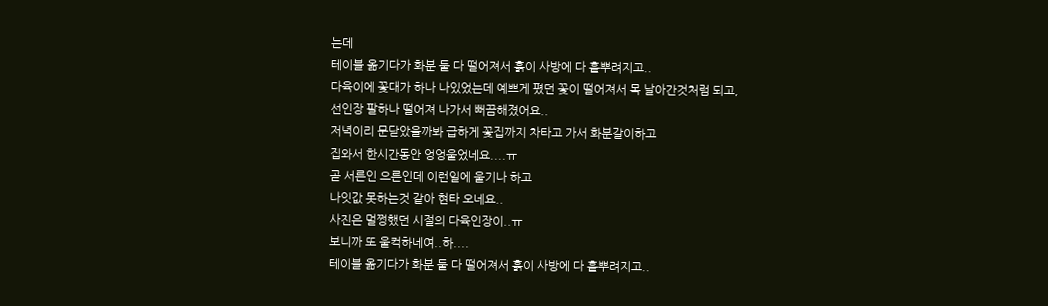는데
테이블 옮기다가 화분 둘 다 떨어져서 흙이 사방에 다 흩뿌려지고..
다육이에 꽃대가 하나 나있었는데 예쁘게 폈던 꽃이 떨어져서 목 날아간것처럼 되고,
선인장 팔하나 떨어져 나가서 뻐끔해졌어요..
저녁이리 문닫았을까봐 급하게 꽃집까지 차타고 가서 화분갈이하고
집와서 한시간동안 엉엉울었네요....ㅠ
곧 서른인 으른인데 이런일에 울기나 하고
나잇값 못하는것 같아 현타 오네요..
사진은 멀쩡했던 시절의 다육인장이..ㅠ
보니까 또 울컥하네여..하....
테이블 옮기다가 화분 둘 다 떨어져서 흙이 사방에 다 흩뿌려지고..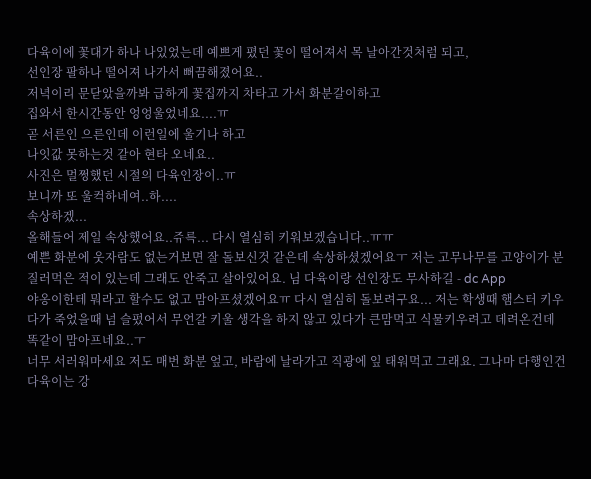다육이에 꽃대가 하나 나있었는데 예쁘게 폈던 꽃이 떨어져서 목 날아간것처럼 되고,
선인장 팔하나 떨어져 나가서 뻐끔해졌어요..
저녁이리 문닫았을까봐 급하게 꽃집까지 차타고 가서 화분갈이하고
집와서 한시간동안 엉엉울었네요....ㅠ
곧 서른인 으른인데 이런일에 울기나 하고
나잇값 못하는것 같아 현타 오네요..
사진은 멀쩡했던 시절의 다육인장이..ㅠ
보니까 또 울컥하네여..하....
속상하겠...
올해들어 제일 속상했어요..쥬륵... 다시 열심히 키워보겠습니다..ㅠㅠ
예쁜 화분에 웃자람도 없는거보면 잘 돌보신것 같은데 속상하셨겠어요ㅜ 저는 고무나무를 고양이가 분질러먹은 적이 있는데 그래도 안죽고 살아있어요. 님 다육이랑 선인장도 무사하길 - dc App
야옹이한테 뭐라고 할수도 없고 맘아프셨겠어요ㅠ 다시 열심히 돌보려구요... 저는 학생때 햄스터 키우다가 죽었을때 넘 슬펐어서 무언갈 키울 생각을 하지 않고 있다가 큰맘먹고 식물키우려고 데려온건데 똑같이 맘아프네요..ㅜ
너무 서러워마세요 저도 매번 화분 엎고, 바람에 날라가고 직광에 잎 태워먹고 그래요. 그나마 다행인건 다육이는 강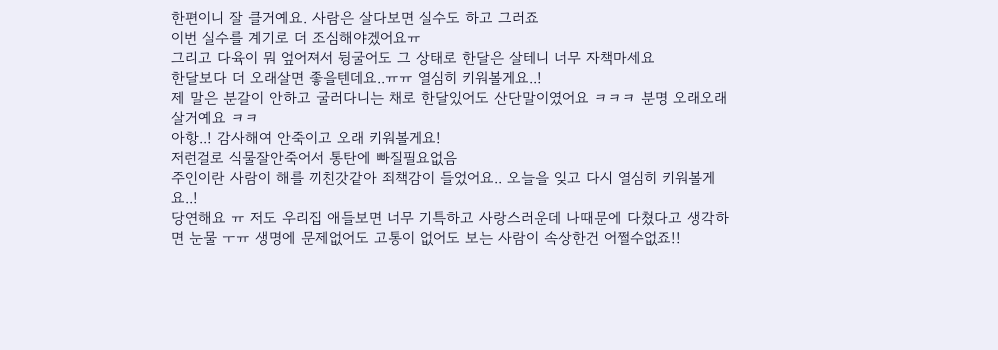한편이니 잘 클거예요. 사람은 살다보면 실수도 하고 그러죠
이번 실수를 계기로 더 조심해야겠어요ㅠ
그리고 다육이 뭐 엎어져서 뒹굴어도 그 상태로 한달은 살테니 너무 자책마세요
한달보다 더 오래살면 좋을텐데요..ㅠㅠ 열심히 키워볼게요..!
제 말은 분갈이 안하고 굴러다니는 채로 한달있어도 산단말이였어요 ㅋㅋㅋ 분명 오래오래 살거예요 ㅋㅋ
아항..! 감사해여 안죽이고 오래 키워볼게요!
저런걸로 식물잘안죽어서 통탄에 빠질필요없음
주인이란 사람이 해를 끼친갓같아 죄책감이 들었어요.. 오늘을 잊고 다시 열심히 키워볼게요..!
당연해요 ㅠ 저도 우리집 애들보면 너무 기특하고 사랑스러운데 나때문에 다쳤다고 생각하면 눈물 ㅜㅠ 생명에 문제없어도 고통이 없어도 보는 사람이 속상한건 어쩔수없죠!!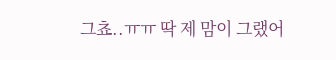그쵸..ㅠㅠ 딱 제 맘이 그랬어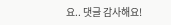요.. 댓글 감사해요!